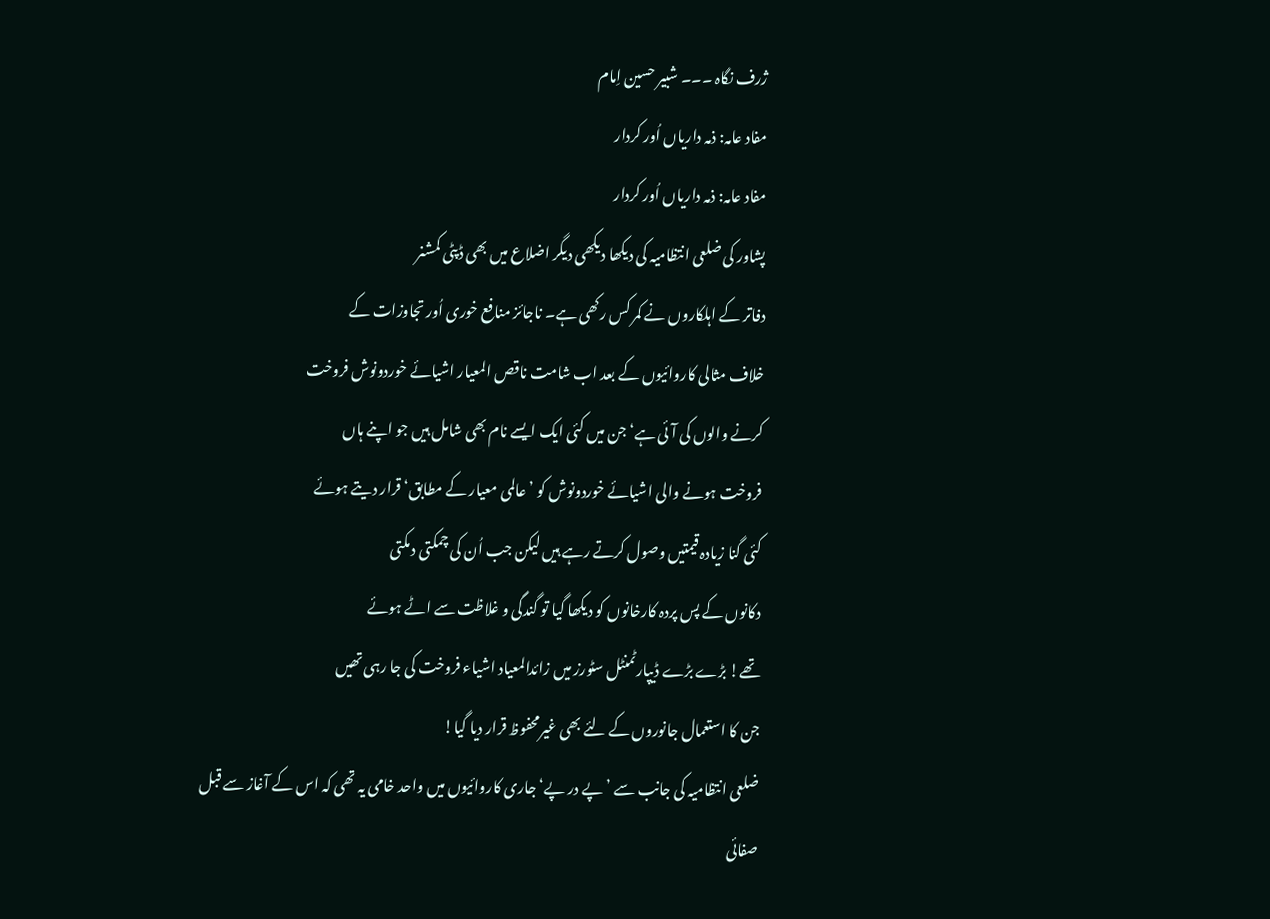ژرف نگاہ ۔۔۔ شبیر حسین اِمام
مفاد عامہ: ذمہ داریاں اُور کردار
مفاد عامہ: ذمہ داریاں اُور کردار
پشاور کی ضلعی انتظامیہ کی دیکھا دیکھی دیگر اضلاع میں بھی ڈپٹی کمشنر
دفاتر کے اہلکاروں نے کمر کس رکھی ہے۔ ناجائز منافع خوری اُور تجاوزات کے
خلاف مثالی کاروائیوں کے بعد اب شامت ناقص المعیار اشیائے خوردونوش فروخت
کرنے والوں کی آئی ہے‘ جن میں کئی ایک ایسے نام بھی شامل ہیں جو اپنے ہاں
فروخت ہونے والی اشیائے خوردونوش کو ’عالمی معیار کے مطابق‘ قرار دیتے ہوئے
کئی گنا زیادہ قیمتیں وصول کرتے رہے ہیں لیکن جب اُن کی چمکتی دمکتی
دکانوں کے پس پردہ کارخانوں کو دیکھا گیا تو گندگی و غلاظت سے اٹے ہوئے
تھے! بڑے بڑے ڈیپارٹمنٹل سٹورز میں زائدالمعیاد اشیاء فروخت کی جا رہی تھیں
جن کا استعمال جانوروں کے لئے بھی غیرمحفوظ قرار دیا گیا!
ضلعی انتظامیہ کی جانب سے ’پے در پے‘ جاری کاروائیوں میں واحد خامی یہ تھی کہ اس کے آغاز سے قبل صفائی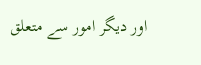اور دیگر امور سے متعلق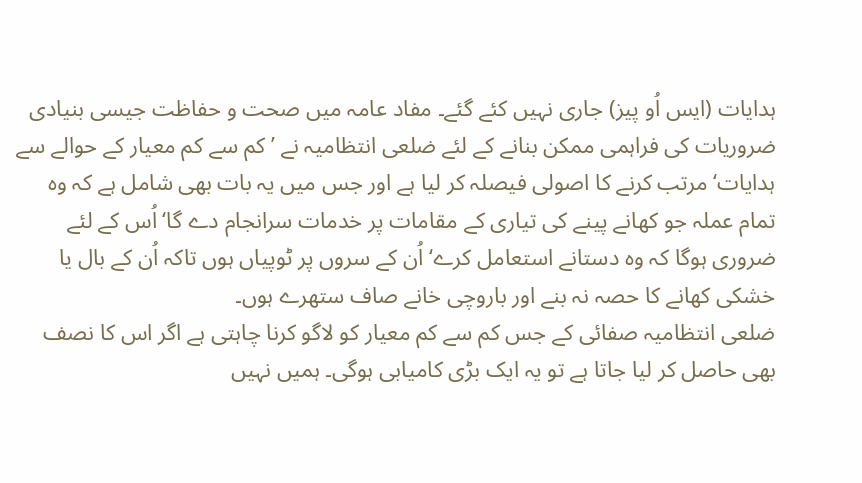ہدایات (ایس اُو پیز) جاری نہیں کئے گئے۔ مفاد عامہ میں صحت و حفاظت جیسی بنیادی ضروریات کی فراہمی ممکن بنانے کے لئے ضلعی انتظامیہ نے ’کم سے کم معیار کے حوالے سے ہدایات‘ مرتب کرنے کا اصولی فیصلہ کر لیا ہے اور جس میں یہ بات بھی شامل ہے کہ وہ تمام عملہ جو کھانے پینے کی تیاری کے مقامات پر خدمات سرانجام دے گا‘ اُس کے لئے ضروری ہوگا کہ وہ دستانے استعامل کرے‘ اُن کے سروں پر ٹوپیاں ہوں تاکہ اُن کے بال یا خشکی کھانے کا حصہ نہ بنے اور باروچی خانے صاف ستھرے ہوں۔
ضلعی انتظامیہ صفائی کے جس کم سے کم معیار کو لاگو کرنا چاہتی ہے اگر اس کا نصف بھی حاصل کر لیا جاتا ہے تو یہ ایک بڑی کامیابی ہوگی۔ ہمیں نہیں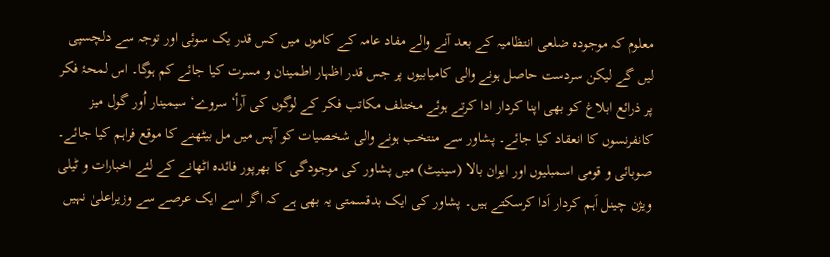معلوم کہ موجودہ ضلعی انتظامیہ کے بعد آنے والے مفاد عامہ کے کاموں میں کس قدر یک سوئی اور توجہ سے دلچسپی لیں گے لیکن سردست حاصل ہونے والی کامیابیوں پر جس قدر اظہار اطمینان و مسرت کیا جائے کم ہوگا۔ اس لمحۂ فکر پر ذرائع ابلاغ کو بھی اپنا کردار ادا کرتے ہوئے مختلف مکاتب فکر کے لوگوں کی آرأ‘ سروے‘ سیمینار اُور گول میز کانفرنسوں کا انعقاد کیا جائے۔ پشاور سے منتخب ہونے والی شخصیات کو آپس میں مل بیٹھنے کا موقع فراہم کیا جائے۔ صوبائی و قومی اسمبلیوں اور ایوان بالا (سینیٹ) میں پشاور کی موجودگی کا بھرپور فائدہ اٹھانے کے لئے اخبارات و ٹیلی ویژن چینل اَہم کردار اَدا کرسکتے ہیں۔ پشاور کی ایک بدقسمتی یہ بھی ہے کہ اگر اسے ایک عرصے سے وزیراعلیٰ نہیں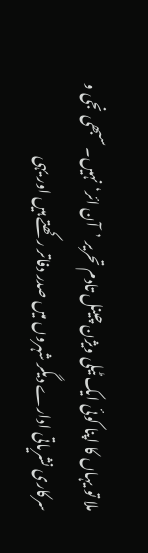ملا تو یہاں کا اپنا کوئی ایک ٹیلی ویژن چینل تادم تحریر ’آن ائر‘ نہیں۔ سبھی نجی و سرکاری نشریاتی ادارے دیگر شہروں میں صدر دفاتر رکھتے ہیں اور یہی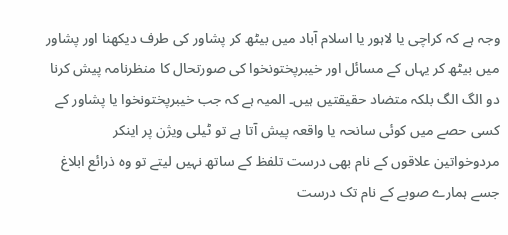وجہ ہے کہ کراچی یا لاہور یا اسلام آباد میں بیٹھ کر پشاور کی طرف دیکھنا اور پشاور میں بیٹھ کر یہاں کے مسائل اور خیبرپختونخوا کی صورتحال کا منظرنامہ پیش کرنا دو الگ الگ بلکہ متضاد حقیقتیں ہیں۔ المیہ ہے کہ جب خیبرپختونخوا یا پشاور کے کسی حصے میں کوئی سانحہ یا واقعہ پیش آتا ہے تو ٹیلی ویژن پر اینکر مردوخواتین علاقوں کے نام بھی درست تلفظ کے ساتھ نہیں لیتے تو وہ ذرائع ابلاغ جسے ہمارے صوبے کے نام تک درست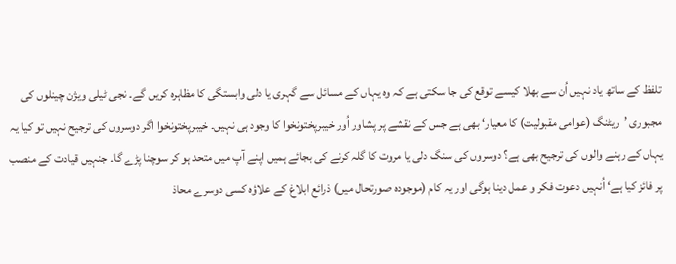تلفظ کے ساتھ یاد نہیں اُن سے بھلا کیسے توقع کی جا سکتی ہے کہ وہ یہاں کے مسائل سے گہری یا دلی وابستگی کا مظاہرہ کریں گے۔ نجی ٹیلی ویژن چینلوں کی مجبوری ’ریٹنگ (عوامی مقبولیت) کا معیار‘ بھی ہے جس کے نقشے پر پشاور اُور خیبرپختونخوا کا وجود ہی نہیں۔ خیبرپختونخوا اگر دوسروں کی ترجیح نہیں تو کیا یہ یہاں کے رہنے والوں کی ترجیح بھی ہے؟ دوسروں کی سنگ دلی یا مروت کا گلہ کرنے کی بجائے ہمیں اپنے آپ میں متحد ہو کر سوچنا پڑے گا۔ جنہیں قیادت کے منصب پر فائز کیا ہے‘ اُنہیں دعوت فکر و عمل دینا ہوگی اور یہ کام (موجودہ صورتحال میں) ذرائع ابلاغ کے علاؤہ کسی دوسرے محاذ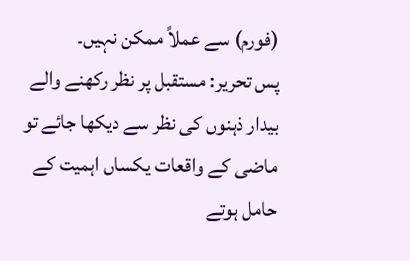(فورم) سے عملاً ممکن نہیں۔
پس تحریر: مستقبل پر نظر رکھنے والے بیدار ذہنوں کی نظر سے دیکھا جائے تو ماضی کے واقعات یکساں اہمیت کے حامل ہوتے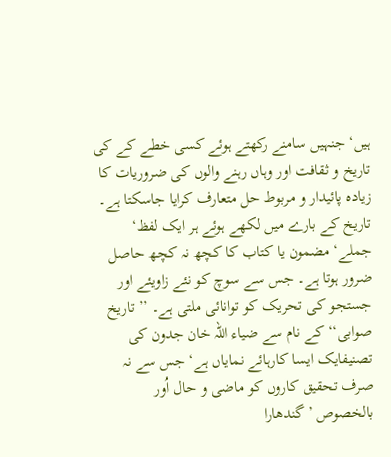ہیں‘ جنہیں سامنے رکھتے ہوئے کسی خطے کے کی تاریخ و ثقافت اور وہاں رہنے والوں کی ضروریات کا زیادہ پائیدار و مربوط حل متعارف کرایا جاسکتا ہے۔ تاریخ کے بارے میں لکھے ہوئے ہر ایک لفظ‘ جملے‘ مضمون یا کتاب کا کچھ نہ کچھ حاصل ضرور ہوتا ہے۔ جس سے سوچ کو نئے زاویئے اور جستجو کی تحریک کو توانائی ملتی ہے۔ ’’تاریخ صوابی‘‘ کے نام سے ضیاء اللہ خان جدون کی تصنیفایک ایسا کارہائے نمایاں ہے‘ جس سے نہ صرف تحقیق کاروں کو ماضی و حال اُور بالخصوص ’گندھارا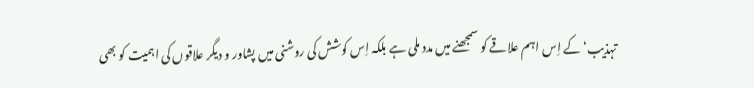تہذیب‘ کے اِس اہم علاقے کو سمجھنے میں مدد ملی ہے بلکہ اِس کوشش کی روشنی میں پشاور و دیگر علاقوں کی اہمیت کو بھی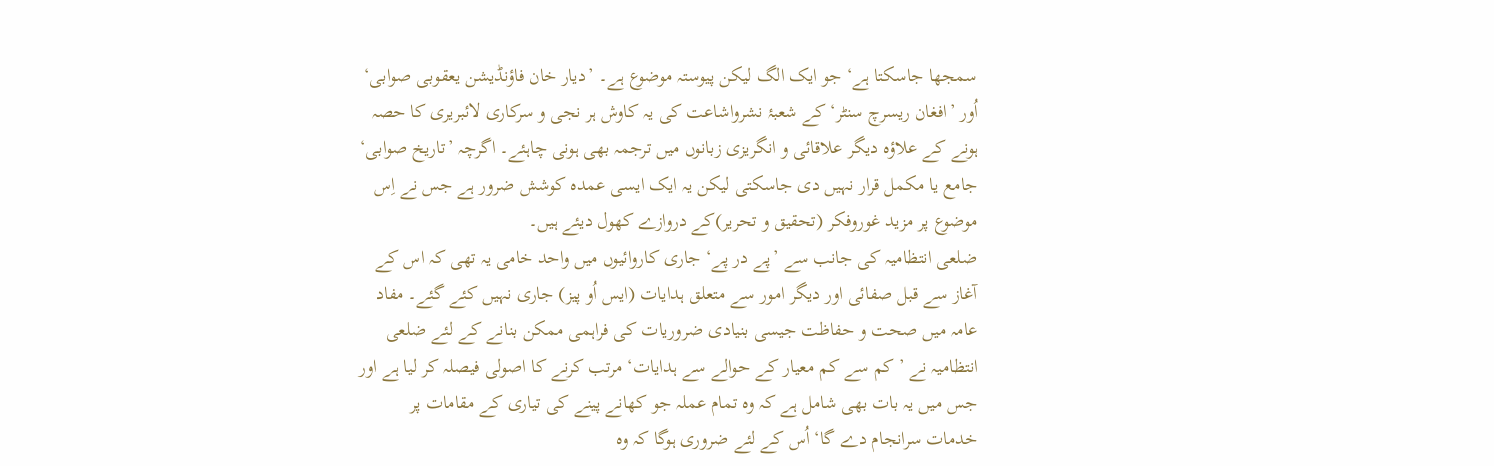سمجھا جاسکتا ہے‘ جو ایک الگ لیکن پیوستہ موضوع ہے۔ ’دیار خان فاؤنڈیشن یعقوبی صوابی‘ اُور ’افغان ریسرچ سنٹر‘ کے شعبۂ نشرواشاعت کی یہ کاوش ہر نجی و سرکاری لائبریری کا حصہ ہونے کے علاؤہ دیگر علاقائی و انگریزی زبانوں میں ترجمہ بھی ہونی چاہئے۔ اگرچہ ’تاریخ صوابی‘ جامع یا مکمل قرار نہیں دی جاسکتی لیکن یہ ایک ایسی عمدہ کوشش ضرور ہے جس نے اِس موضوع پر مزید غوروفکر (تحقیق و تحریر)کے دروازے کھول دیئے ہیں۔
ضلعی انتظامیہ کی جانب سے ’پے در پے‘ جاری کاروائیوں میں واحد خامی یہ تھی کہ اس کے آغاز سے قبل صفائی اور دیگر امور سے متعلق ہدایات (ایس اُو پیز) جاری نہیں کئے گئے۔ مفاد عامہ میں صحت و حفاظت جیسی بنیادی ضروریات کی فراہمی ممکن بنانے کے لئے ضلعی انتظامیہ نے ’کم سے کم معیار کے حوالے سے ہدایات‘ مرتب کرنے کا اصولی فیصلہ کر لیا ہے اور جس میں یہ بات بھی شامل ہے کہ وہ تمام عملہ جو کھانے پینے کی تیاری کے مقامات پر خدمات سرانجام دے گا‘ اُس کے لئے ضروری ہوگا کہ وہ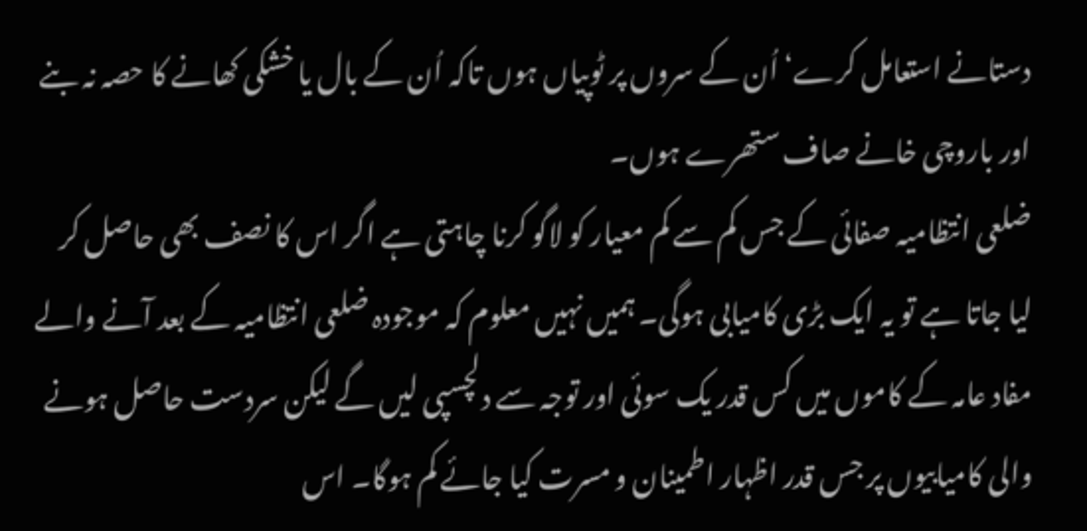دستانے استعامل کرے‘ اُن کے سروں پر ٹوپیاں ہوں تاکہ اُن کے بال یا خشکی کھانے کا حصہ نہ بنے اور باروچی خانے صاف ستھرے ہوں۔
ضلعی انتظامیہ صفائی کے جس کم سے کم معیار کو لاگو کرنا چاہتی ہے اگر اس کا نصف بھی حاصل کر لیا جاتا ہے تو یہ ایک بڑی کامیابی ہوگی۔ ہمیں نہیں معلوم کہ موجودہ ضلعی انتظامیہ کے بعد آنے والے مفاد عامہ کے کاموں میں کس قدر یک سوئی اور توجہ سے دلچسپی لیں گے لیکن سردست حاصل ہونے والی کامیابیوں پر جس قدر اظہار اطمینان و مسرت کیا جائے کم ہوگا۔ اس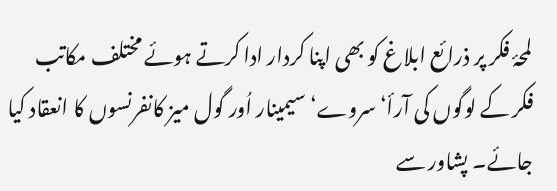لمحۂ فکر پر ذرائع ابلاغ کو بھی اپنا کردار ادا کرتے ہوئے مختلف مکاتب فکر کے لوگوں کی آرأ‘ سروے‘ سیمینار اُور گول میز کانفرنسوں کا انعقاد کیا جائے۔ پشاور سے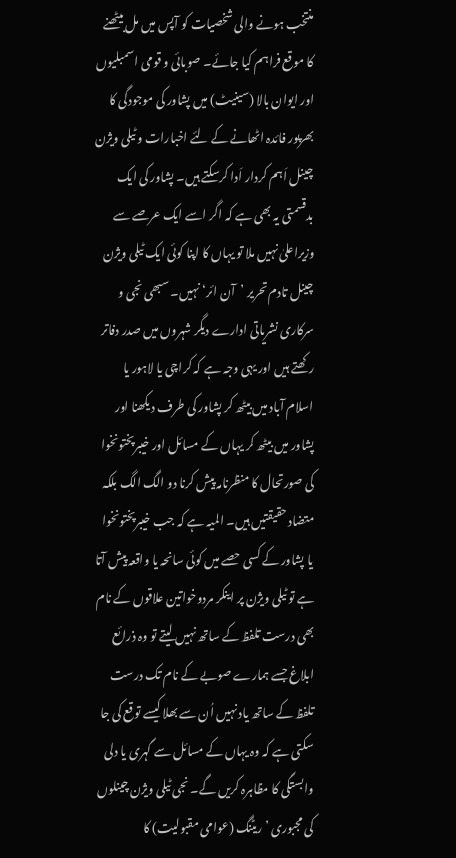منتخب ہونے والی شخصیات کو آپس میں مل بیٹھنے کا موقع فراہم کیا جائے۔ صوبائی و قومی اسمبلیوں اور ایوان بالا (سینیٹ) میں پشاور کی موجودگی کا بھرپور فائدہ اٹھانے کے لئے اخبارات و ٹیلی ویژن چینل اَہم کردار اَدا کرسکتے ہیں۔ پشاور کی ایک بدقسمتی یہ بھی ہے کہ اگر اسے ایک عرصے سے وزیراعلیٰ نہیں ملا تو یہاں کا اپنا کوئی ایک ٹیلی ویژن چینل تادم تحریر ’آن ائر‘ نہیں۔ سبھی نجی و سرکاری نشریاتی ادارے دیگر شہروں میں صدر دفاتر رکھتے ہیں اور یہی وجہ ہے کہ کراچی یا لاہور یا اسلام آباد میں بیٹھ کر پشاور کی طرف دیکھنا اور پشاور میں بیٹھ کر یہاں کے مسائل اور خیبرپختونخوا کی صورتحال کا منظرنامہ پیش کرنا دو الگ الگ بلکہ متضاد حقیقتیں ہیں۔ المیہ ہے کہ جب خیبرپختونخوا یا پشاور کے کسی حصے میں کوئی سانحہ یا واقعہ پیش آتا ہے تو ٹیلی ویژن پر اینکر مردوخواتین علاقوں کے نام بھی درست تلفظ کے ساتھ نہیں لیتے تو وہ ذرائع ابلاغ جسے ہمارے صوبے کے نام تک درست تلفظ کے ساتھ یاد نہیں اُن سے بھلا کیسے توقع کی جا سکتی ہے کہ وہ یہاں کے مسائل سے گہری یا دلی وابستگی کا مظاہرہ کریں گے۔ نجی ٹیلی ویژن چینلوں کی مجبوری ’ریٹنگ (عوامی مقبولیت) کا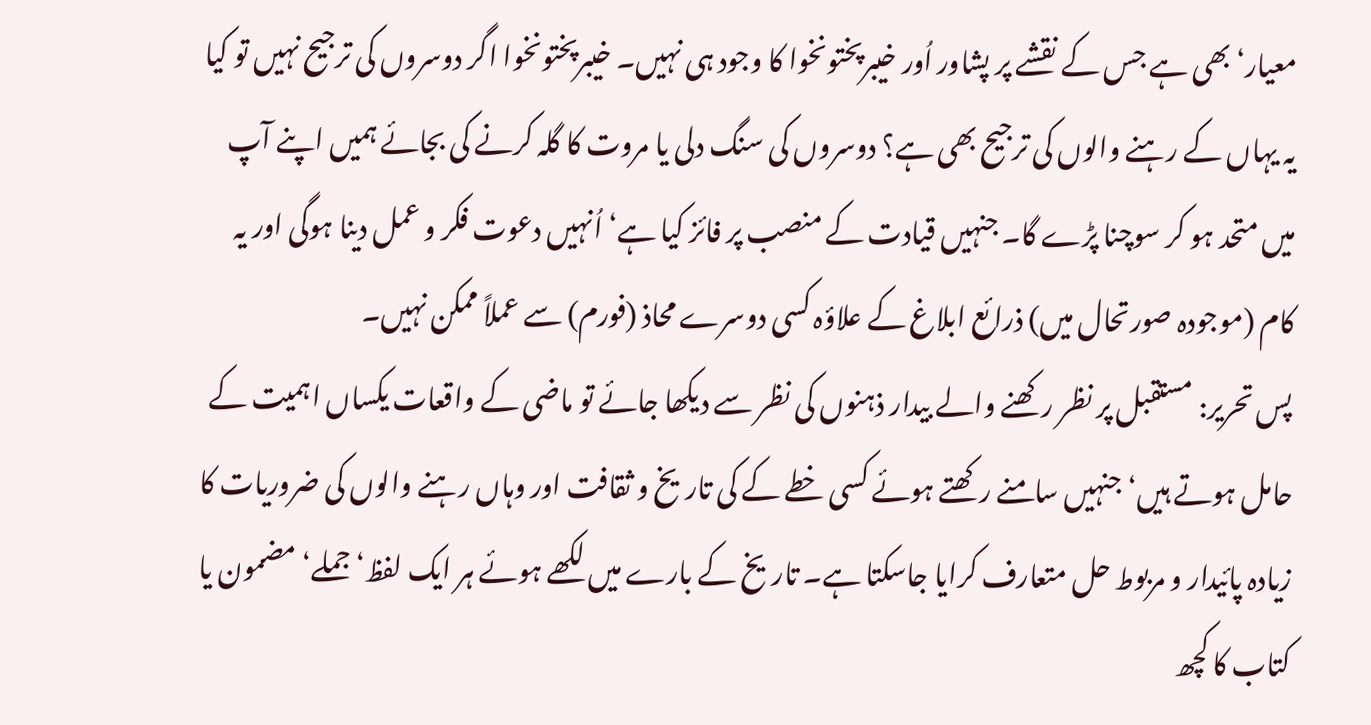معیار‘ بھی ہے جس کے نقشے پر پشاور اُور خیبرپختونخوا کا وجود ہی نہیں۔ خیبرپختونخوا اگر دوسروں کی ترجیح نہیں تو کیا یہ یہاں کے رہنے والوں کی ترجیح بھی ہے؟ دوسروں کی سنگ دلی یا مروت کا گلہ کرنے کی بجائے ہمیں اپنے آپ میں متحد ہو کر سوچنا پڑے گا۔ جنہیں قیادت کے منصب پر فائز کیا ہے‘ اُنہیں دعوت فکر و عمل دینا ہوگی اور یہ کام (موجودہ صورتحال میں) ذرائع ابلاغ کے علاؤہ کسی دوسرے محاذ (فورم) سے عملاً ممکن نہیں۔
پس تحریر: مستقبل پر نظر رکھنے والے بیدار ذہنوں کی نظر سے دیکھا جائے تو ماضی کے واقعات یکساں اہمیت کے حامل ہوتے ہیں‘ جنہیں سامنے رکھتے ہوئے کسی خطے کے کی تاریخ و ثقافت اور وہاں رہنے والوں کی ضروریات کا زیادہ پائیدار و مربوط حل متعارف کرایا جاسکتا ہے۔ تاریخ کے بارے میں لکھے ہوئے ہر ایک لفظ‘ جملے‘ مضمون یا کتاب کا کچھ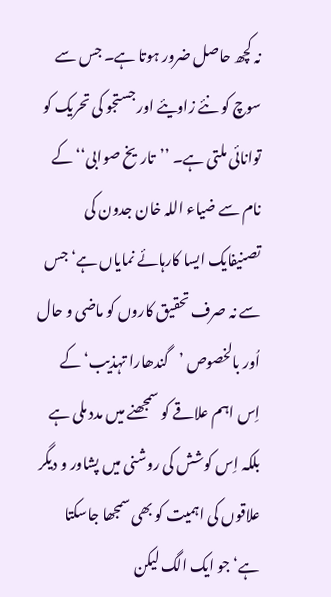نہ کچھ حاصل ضرور ہوتا ہے۔ جس سے سوچ کو نئے زاویئے اور جستجو کی تحریک کو توانائی ملتی ہے۔ ’’تاریخ صوابی‘‘ کے نام سے ضیاء اللہ خان جدون کی تصنیفایک ایسا کارہائے نمایاں ہے‘ جس سے نہ صرف تحقیق کاروں کو ماضی و حال اُور بالخصوص ’گندھارا تہذیب‘ کے اِس اہم علاقے کو سمجھنے میں مدد ملی ہے بلکہ اِس کوشش کی روشنی میں پشاور و دیگر علاقوں کی اہمیت کو بھی سمجھا جاسکتا ہے‘ جو ایک الگ لیکن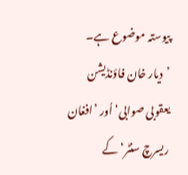پیوستہ موضوع ہے۔ ’دیار خان فاؤنڈیشن یعقوبی صوابی‘ اُور ’افغان ریسرچ سنٹر‘ کے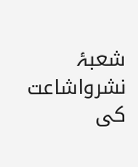شعبۂ نشرواشاعت کی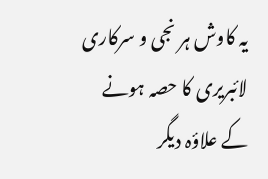یہ کاوش ہر نجی و سرکاری لائبریری کا حصہ ہونے کے علاؤہ دیگر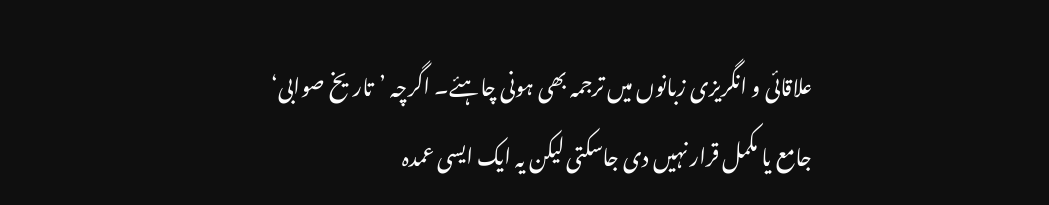علاقائی و انگریزی زبانوں میں ترجمہ بھی ہونی چاہئے۔ اگرچہ ’تاریخ صوابی‘ جامع یا مکمل قرار نہیں دی جاسکتی لیکن یہ ایک ایسی عمدہ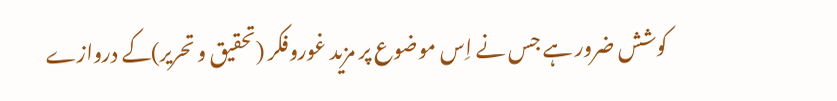کوشش ضرور ہے جس نے اِس موضوع پر مزید غوروفکر (تحقیق و تحریر)کے دروازے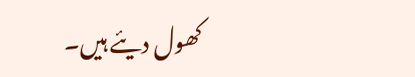کھول دیئے ہیں۔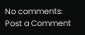No comments:
Post a Comment